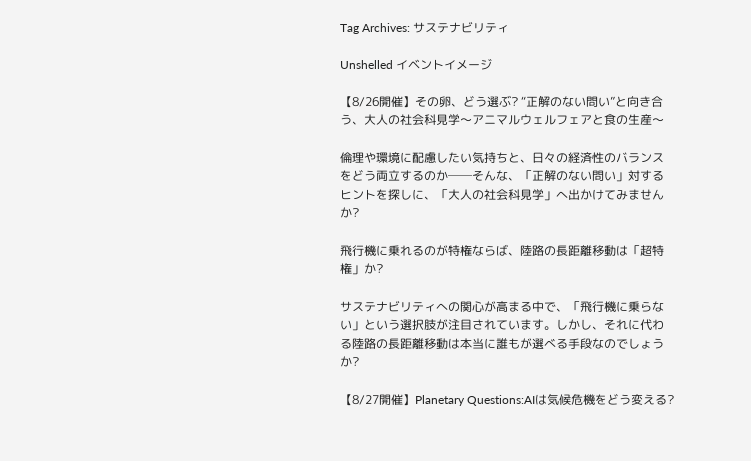Tag Archives: サステナビリティ

Unshelled イベントイメージ

【8/26開催】その卵、どう選ぶ? “正解のない問い”と向き合う、大人の社会科見学〜アニマルウェルフェアと食の生産〜

倫理や環境に配慮したい気持ちと、日々の経済性のバランスをどう両立するのか──そんな、「正解のない問い」対するヒントを探しに、「大人の社会科見学」へ出かけてみませんか?

飛行機に乗れるのが特権ならば、陸路の長距離移動は「超特権」か?

サステナビリティへの関心が高まる中で、「飛行機に乗らない」という選択肢が注目されています。しかし、それに代わる陸路の長距離移動は本当に誰もが選べる手段なのでしょうか?

【8/27開催】Planetary Questions:AIは気候危機をどう変える?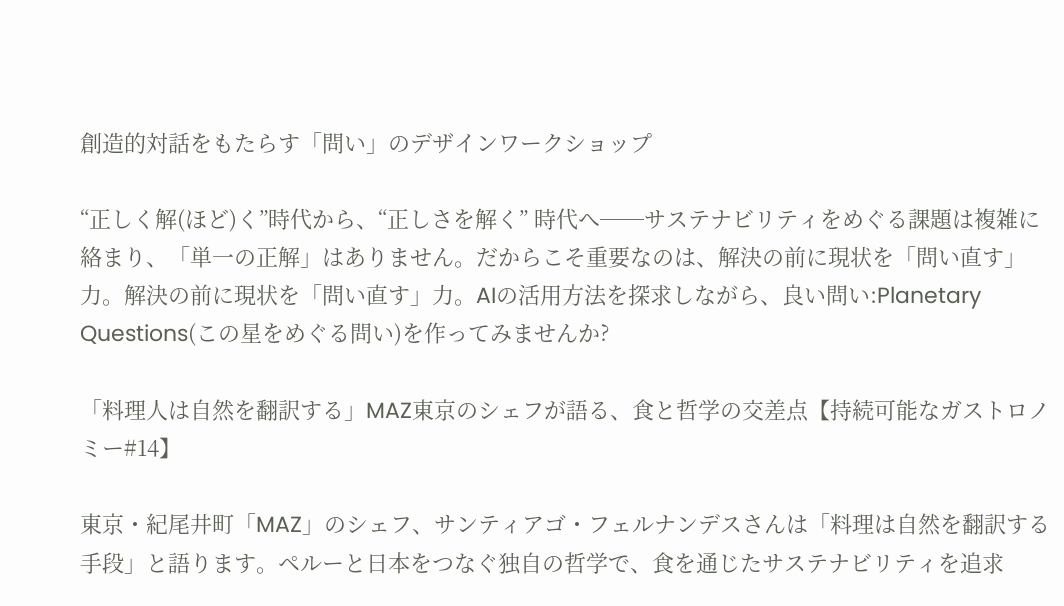創造的対話をもたらす「問い」のデザインワークショップ

“正しく解(ほど)く”時代から、“正しさを解く” 時代へ──サステナビリティをめぐる課題は複雑に絡まり、「単一の正解」はありません。だからこそ重要なのは、解決の前に現状を「問い直す」力。解決の前に現状を「問い直す」力。AIの活用方法を探求しながら、良い問い:Planetary Questions(この星をめぐる問い)を作ってみませんか?

「料理人は自然を翻訳する」MAZ東京のシェフが語る、食と哲学の交差点【持続可能なガストロノミー#14】

東京・紀尾井町「MAZ」のシェフ、サンティアゴ・フェルナンデスさんは「料理は自然を翻訳する手段」と語ります。ペルーと日本をつなぐ独自の哲学で、食を通じたサステナビリティを追求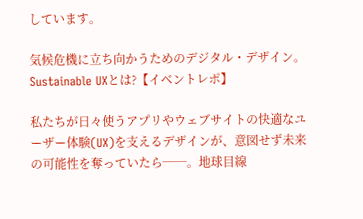しています。

気候危機に立ち向かうためのデジタル・デザイン。Sustainable UXとは?【イベントレポ】

私たちが日々使うアプリやウェブサイトの快適なユーザー体験(UX)を支えるデザインが、意図せず未来の可能性を奪っていたら──。地球目線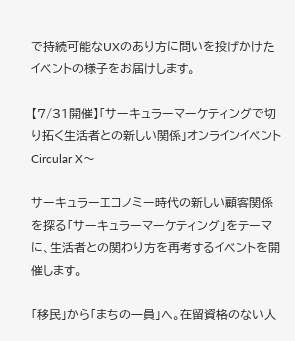で持続可能なUXのあり方に問いを投げかけたイベントの様子をお届けします。

【7/31開催】「サーキュラーマーケティングで切り拓く生活者との新しい関係」オンラインイベントCircular X〜

サーキュラーエコノミー時代の新しい顧客関係を探る「サーキュラーマーケティング」をテーマに、生活者との関わり方を再考するイベントを開催します。

「移民」から「まちの一員」へ。在留資格のない人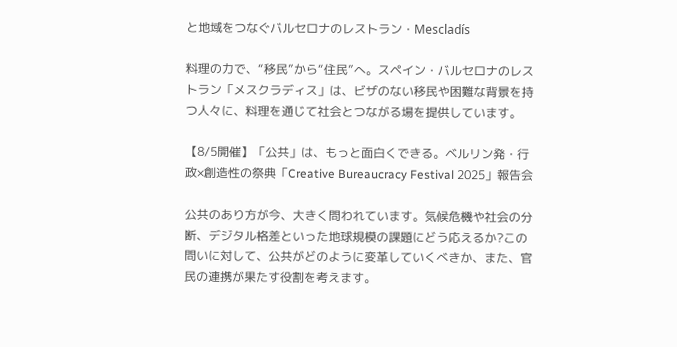と地域をつなぐバルセロナのレストラン・Mescladís

料理の力で、“移民”から“住民”へ。スペイン・バルセロナのレストラン「メスクラディス」は、ビザのない移民や困難な背景を持つ人々に、料理を通じて社会とつながる場を提供しています。

【8/5開催】「公共」は、もっと面白くできる。ベルリン発・行政×創造性の祭典「Creative Bureaucracy Festival 2025」報告会

公共のあり方が今、大きく問われています。気候危機や社会の分断、デジタル格差といった地球規模の課題にどう応えるか?この問いに対して、公共がどのように変革していくべきか、また、官民の連携が果たす役割を考えます。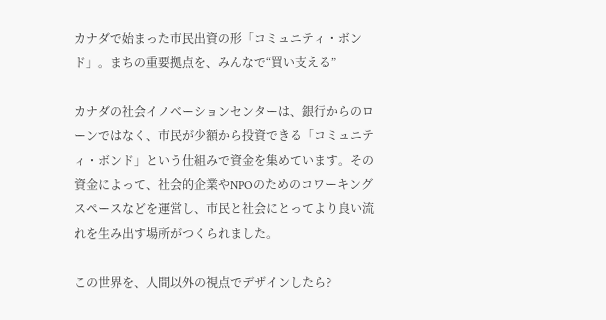カナダで始まった市民出資の形「コミュニティ・ボンド」。まちの重要拠点を、みんなで“買い支える”

カナダの社会イノベーションセンターは、銀行からのローンではなく、市民が少額から投資できる「コミュニティ・ボンド」という仕組みで資金を集めています。その資金によって、社会的企業やNPOのためのコワーキングスペースなどを運営し、市民と社会にとってより良い流れを生み出す場所がつくられました。

この世界を、人間以外の視点でデザインしたら?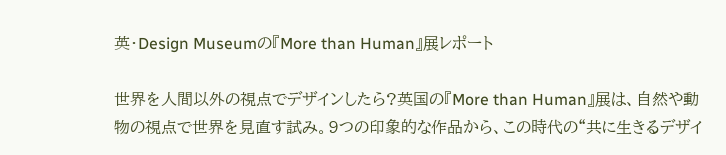英・Design Museumの『More than Human』展レポート

世界を人間以外の視点でデザインしたら?英国の『More than Human』展は、自然や動物の視点で世界を見直す試み。9つの印象的な作品から、この時代の“共に生きるデザイ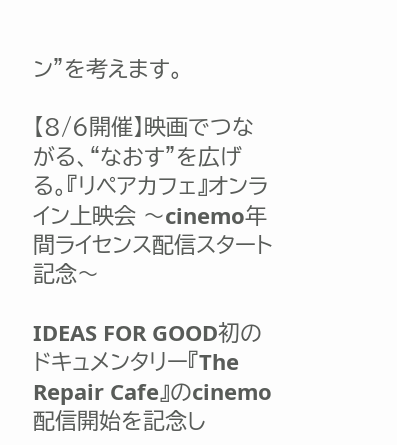ン”を考えます。

【8/6開催】映画でつながる、“なおす”を広げる。『リペアカフェ』オンライン上映会 〜cinemo年間ライセンス配信スタート記念〜

IDEAS FOR GOOD初のドキュメンタリー『The Repair Cafe』のcinemo配信開始を記念し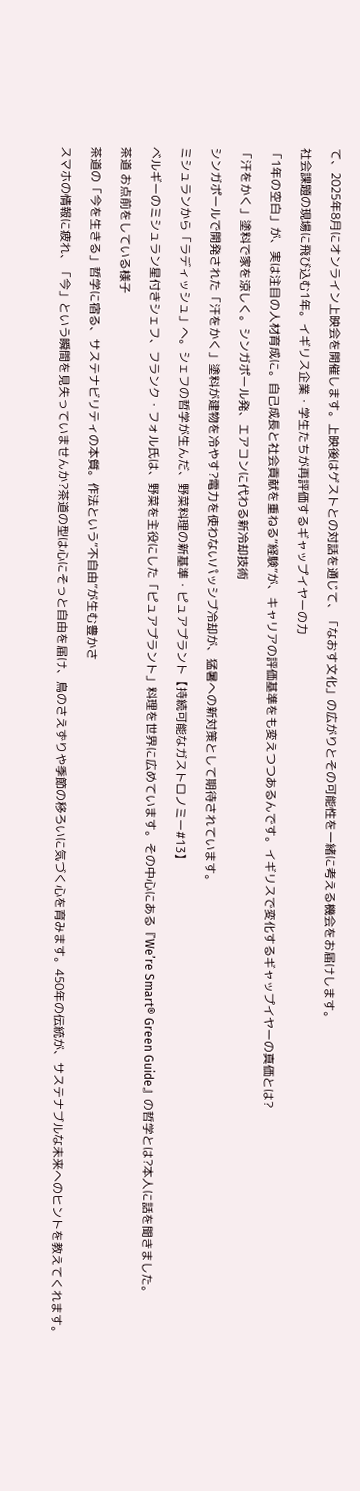て、2025年8月にオンライン上映会を開催します。上映後はゲストとの対話を通じて、「なおす文化」の広がりとその可能性を一緒に考える機会をお届けします。

社会課題の現場に飛び込む1年。イギリス企業・学生たちが再評価するギャップイヤーの力

「1年の空白」が、実は注目の人材育成に。自己成長と社会貢献を重ねる“経験”が、キャリアの評価基準をも変えつつあるんです。イギリスで変化するギャップイヤーの真価とは?

「汗をかく」塗料で家を涼しく。シンガポール発、エアコンに代わる新冷却技術

シンガポールで開発された「汗をかく」塗料が建物を冷やす?電力を使わないパッシブ冷却が、猛暑への新対策として期待されています。

ミシュランから「ラディッシュ」へ。シェフの哲学が生んだ、野菜料理の新基準・ピュアプラント【持続可能なガストロノミー#13】

ベルギーのミシュラン星付きシェフ、フランク・フォル氏は、野菜を主役にした「ピュアプラント」料理を世界に広めています。その中心にある『We’re Smart® Green Guide』の哲学とは?本人に話を聞きました。

茶道 お点前をしている様子

茶道の「今を生きる」哲学に宿る、サステナビリティの本質。作法という“不自由”が生む豊かさ

スマホの情報に疲れ、「今」という瞬間を見失っていませんか?茶道の型は心にそっと自由を届け、鳥のさえずりや季節の移ろいに気づく心を育みます。450年の伝統が、サステナブルな未来へのヒントを教えてくれます。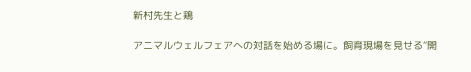新村先生と鶏

アニマルウェルフェアへの対話を始める場に。飼育現場を見せる“開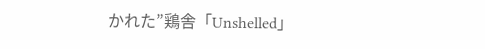かれた”鶏舎「Unshelled」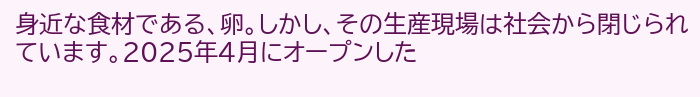身近な食材である、卵。しかし、その生産現場は社会から閉じられています。2025年4月にオープンした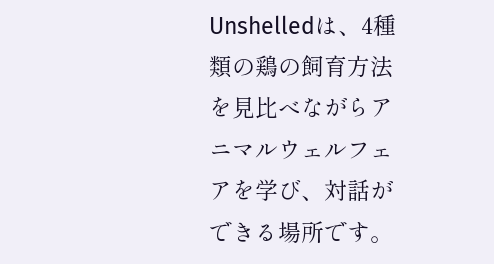Unshelledは、4種類の鶏の飼育方法を見比べながらアニマルウェルフェアを学び、対話ができる場所です。